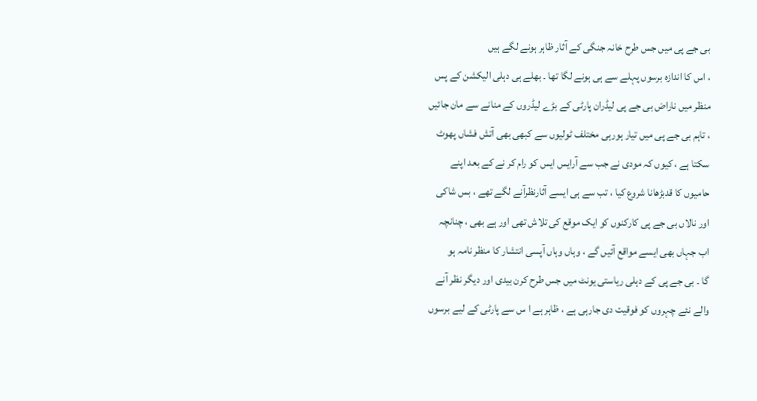بی جے پی میں جس طرح خانہ جنگی کے آثار ظاہر ہونے لگے ہیں
، اس کا اندازہ برسوں پہلے سے ہی ہونے لگا تھا ۔ بھلے ہی دہلی الیکشن کے پس
منظر میں ناراض بی جے پی لیڈران پارٹی کے بڑے لیڈروں کے منانے سے مان جائیں
، تاہم بی جے پی میں تیار ہورہی مختلف ٹولیوں سے کبھی بھی آتش فشاں پھوٹ
سکتا ہے ، کیوں کہ مودی نے جب سے آرایس ایس کو رام کر نے کے بعد اپنے
حامیوں کا قدبڑھانا شروع کیا ، تب سے ہی ایسے آثارنظرآنے لگے تھے ، بس شاکی
اور نالاں بی جے پی کارکنوں کو ایک موقع کی تلاش تھی اور ہے بھی ، چنانچہ
اب جہاں بھی ایسے مواقع آئیں گے ، وہاں وہاں آپسی انتشار کا منظر نامہ ہو
گا ۔ بی جے پی کے دہلی ریاستی یونٹ میں جس طرح کرن بیدی اور دیگر نظر آنے
والے نئے چہروں کو فوقیت دی جارہی ہے ، ظاہر ہے ا س سے پارٹی کے لیے برسوں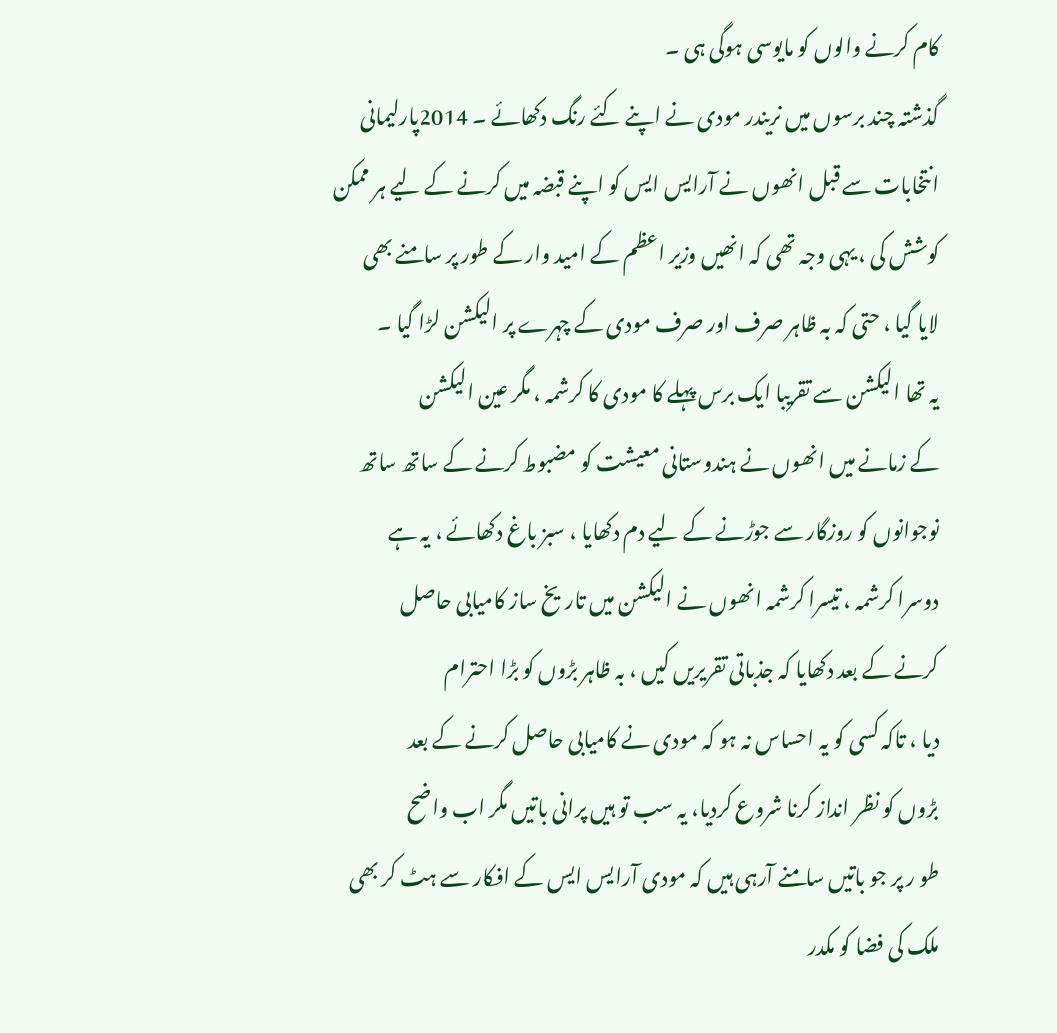کام کرنے والوں کو مایوسی ہوگی ہی ۔
گذشتہ چند برسوں میں نریندر مودی نے اپنے کئے رنگ دکھائے ۔ 2014پارلیمانی
انتخابات سے قبل انھوں نے آرایس ایس کو اپنے قبضہ میں کرنے کے لیے ہر ممکن
کوشش کی ، یہی وجہ تھی کہ انھیں وزیر اعظم کے امید وار کے طور پر سامنے بھی
لایا گیا ، حتی کہ بہ ظاہر صرف اور صرف مودی کے چہرے پر الیکشن لڑا گیا ۔
یہ تھا الیکشن سے تقریبا ایک برس پہلے کا مودی کا کرشمہ ، مگر عین الیکشن
کے زمانے میں انھوں نے ہندوستانی معیشت کو مضبوط کرنے کے ساتھ ساتھ
نوجوانوں کو روزگار سے جوڑنے کے لیے دم دکھایا ، سبز باغ دکھائے ، یہ ہے
دوسرا کرشمہ ، تیسرا کرشمہ انھوں نے الیکشن میں تاریخ ساز کامیابی حاصل
کرنے کے بعد دکھایا کہ جذباتی تقریریں کیں ، بہ ظاہر بڑوں کو بڑا احترام
دیا ، تاکہ کسی کو یہ احساس نہ ہو کہ مودی نے کامیابی حاصل کرنے کے بعد
بڑوں کو نظر انداز کرنا شروع کردیا، یہ سب تو ہیں پرانی باتیں مگر اب واضح
طو ر پر جو باتیں سامنے آرہی ہیں کہ مودی آرایس ایس کے افکار سے ہٹ کر بھی
ملک کی فضا کو مکدر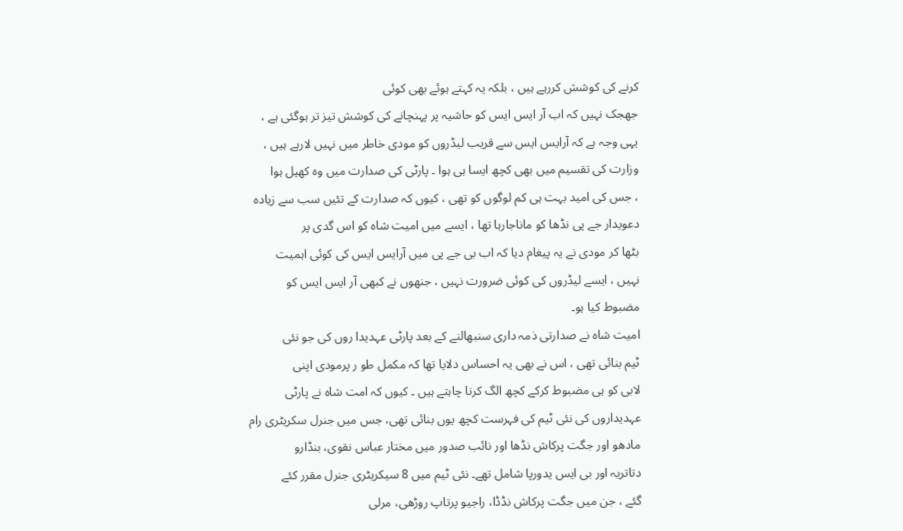کرنے کی کوشش کررہے ہیں ، بلکہ یہ کہتے ہوئے بھی کوئی
جھجک نہیں کہ اب آر ایس ایس کو حاشیہ پر پہنچانے کی کوشش تیز تر ہوگئی ہے ،
یہی وجہ ہے کہ آرایس ایس سے قریب لیڈروں کو مودی خاطر میں نہیں لارہے ہیں ،
وزارت کی تقسیم میں بھی کچھ ایسا ہی ہوا ۔ پارٹی کی صدارت میں وہ کھیل ہوا
، جس کی امید بہت ہی کم لوگوں کو تھی ، کیوں کہ صدارت کے تئیں سب سے زیادہ
دعویدار جے پی نڈھا کو ماناجارہا تھا ، ایسے میں امیت شاہ کو اس گدی پر
بٹھا کر مودی نے یہ پیغام دیا کہ اب بی جے پی میں آرایس ایس کی کوئی اہمیت
نہیں ، ایسے لیڈروں کی کوئی ضرورت نہیں ، جنھوں نے کبھی آر ایس ایس کو
مضبوط کیا ہو۔
امیت شاہ نے صدارتی ذمہ داری سنبھالنے کے بعد پارٹی عہدیدا روں کی جو نئی
ٹیم بنائی تھی ، اس نے بھی یہ احساس دلایا تھا کہ مکمل طو ر پرمودی اپنی
لابی کو ہی مضبوط کرکے کچھ الگ کرنا چاہتے ہیں ۔ کیوں کہ امت شاہ نے پارٹی
عہدیداروں کی نئی ٹیم کی فہرست کچھ یوں بنائی تھی، جس میں جنرل سکریٹری رام
مادھو اور جگت پرکاش نڈھا اور نائب صدور میں مختار عباس نقوی، بنڈارو
دتاتریہ اور بی ایس یدورپا شامل تھے۔ نئی ٹیم میں 8 سیکریٹری جنرل مقرر کئے
گئے ، جن میں جگت پرکاش نڈڈا، راجیو پرتاپ روڑھی، مرلی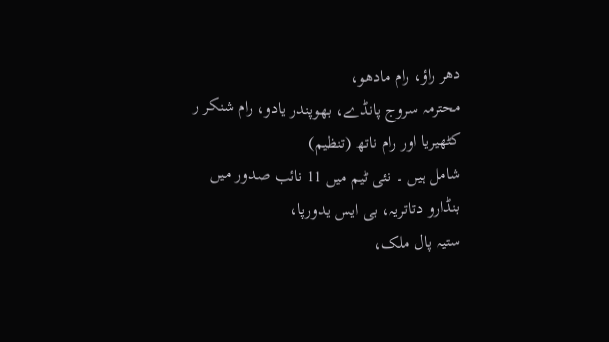دھر راؤ، رام مادھو،
محترمہ سروج پانڈے، بھوپندر یادو، رام شنکر ر کٹھیریا اور رام ناتھ (تنظیم)
شامل ہیں ۔ نئی ٹیم میں 11 نائب صدور میں بنڈارو دتاتریہ، بی ایس یدورپا،
ستیہ پال ملک،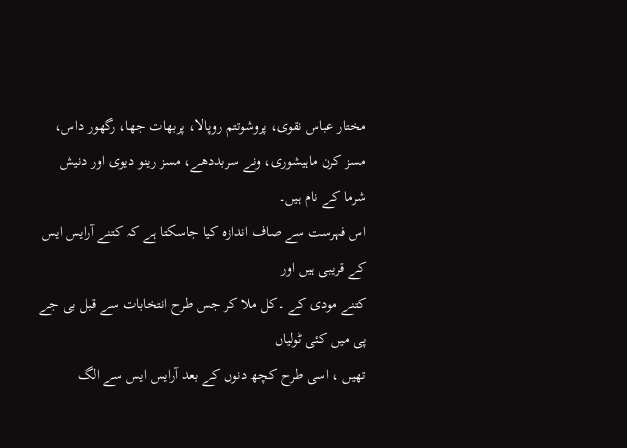مختار عباس نقوی، پروشوتتم روپالا، پربھات جھا، رگھور داس،
مسز کرن ماہیشوری، ونے سربددھے، مسز رینو دیوی اور دنیش شرما کے نام ہیں۔
اس فہرست سے صاف اندازہ کیا جاسکتا ہے کہ کتنے آرایس ایس کے قریبی ہیں اور
کتنے مودی کے ۔کل ملا کر جس طرح انتخابات سے قبل بی جے پی میں کئی ٹولیاں
تھیں ، اسی طرح کچھ دنوں کے بعد آرایس ایس سے الگ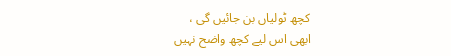کچھ ٹولیاں بن جائیں گی ،
ابھی اس لیے کچھ واضح نہیں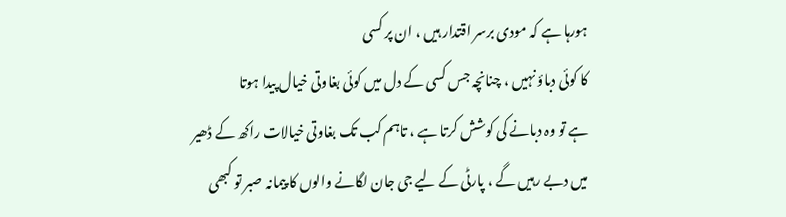ہورہا ہے کہ مودی برسر اقتدار ہیں ، ان پر کسی
کا کوئی دباؤ نہیں ، چنانچہ جس کسی کے دل میں کوئی بغاوتی خیال پیدا ہوتا
ہے تو وہ دبانے کی کوشش کرتا ہے ، تاہم کب تک بغاوتی خیالات راکھ کے ڈھیر
میں دبے رہیں گے ، پارٹی کے لیے جی جان لگانے والوں کا پیمانہ صبر تو کبھی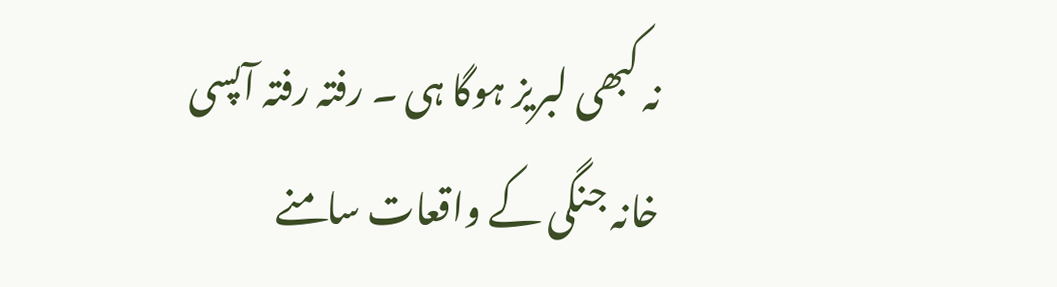نہ کبھی لبریز ہوگا ہی ۔ رفتہ رفتہ آپسی خانہ جنگی کے واقعات سامنے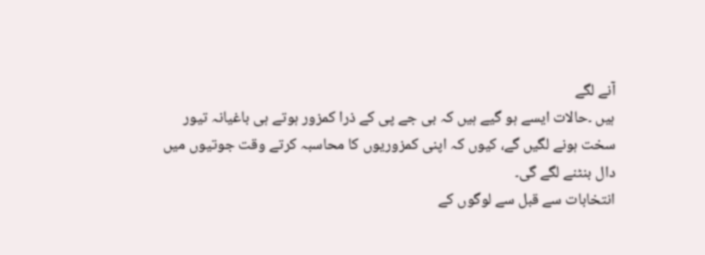آنے لگے
ہیں ۔حالات ایسے ہو گیے ہیں کہ بی جے پی کے ذرا کمزور ہوتے ہی باغیانہ تیور
سخت ہونے لگیں گے، کیوں کہ اپنی کمزوریوں کا محاسبہ کرتے وقت جوتیوں میں
دال بنٹنے لگے گی۔
انتخابات سے قبل سے لوگوں کے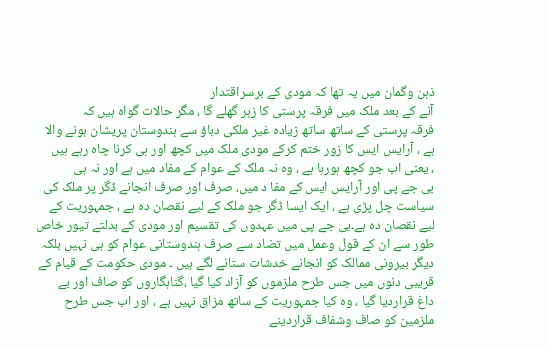ذہن وگمان میں یہ تھا کہ مودی کے برسراقتدار
آنے کے بعد ملک میں فرقہ پرستی کا زہر گھلے گا ، مگر حالات گواہ ہیں کہ
فرقہ پرستی کے ساتھ ساتھ زیادہ غیر ملکی دباؤ سے ہندوستان پریشان ہونے والا
ہے ، آرایس ایس کا زور ختم کرکے مودی ملک میں کچھ اور ہی کرنا چاہ رہے ہیں
، یعنی اب جو کچھ ہورہا ہے ، وہ نہ ملک کے عوام کے مفاد میں ہے اور نہ ہی
بی جے پی اور آرایس ایس کے مفا د میں، صرف اور صرف انجانے ڈگر پر ملک کی
سیاست چل پڑی ہے ، ایک ایسا ڈگر جو ملک کے لیے نقصان دہ ہے ، جمہوریت کے
لیے نقصان دہ ہے۔بی جے پی میں عہدوں کی تقسیم اور مودی کے بدلتے تیور خاص
طور سے ان کے قول وعمل میں تضاد سے صرف ہندوستانی عوام کو ہی نہیں بلکہ
دیگر بیرونی ممالک کو انجانے خدشات ستانے لگے ہیں ۔ مودی حکومت کے قیام کے
قریبی دنوں میں جس طرح ملزموں کو آزاد کیا گیا ،گناہگاروں کو صاف اور بے
داغ قراردیا گیا ، وہ کیا جمہوریت کے ساتھ مزاق نہیں ہے ، اور اب جس طرح
ملزمین کو صاف وشفاف قراردینے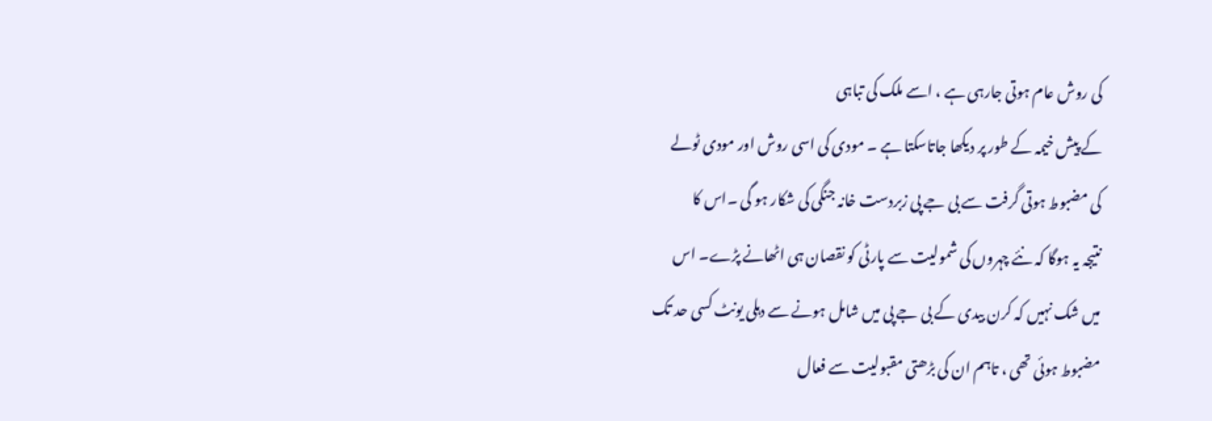کی روش عام ہوتی جارہی ہے ، اسے ملک کی تباہی
کے پیش خیمہ کے طور پر دیکھا جاتاسکتا ہے ۔ مودی کی اسی روش اور مودی ٹولے
کی مضبوط ہوتی گرفت سے بی جے پی زبردست خانہ جنگی کی شکار ہو گی ۔اس کا
نتیجہ یہ ہوگا کہ نئے چہروں کی شمولیت سے پارٹی کو نقصان ہی اٹھانے پڑے۔ اس
میں شک نہیں کہ کرن بیدی کے بی جے پی میں شامل ہونے سے دہلی یونٹ کسی حد تک
مضبوط ہوئی تھی ، تاہم ان کی بڑھتی مقبولیت سے فعال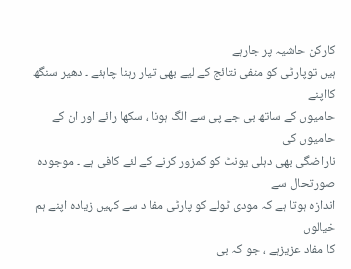کارکن حاشیہ پر جارہے
ہیں توپارٹی کو منفی نتائج کے لیے بھی تیار رہنا چاہئے ۔ دھیر سنگھ کااپنے
حامیوں کے ساتھ بی جے پی سے الگ ہونا ، سکھا رائے اور ان کے حامیوں کی
ناراضگی بھی دہلی یونٹ کو کمزور کرنے کے لئے کافی ہے ۔ موجودہ صورتحال سے
اندازہ ہوتا ہے کہ مودی ٹولے کو پارٹی مفا د سے کہیں زیادہ اپنے ہم خیالوں
کا مفاد عزیزہے ، جو کہ بی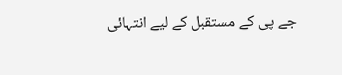جے پی کے مستقبل کے لیے انتہائی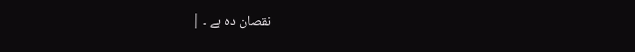نقصان دہ ہے ۔ |